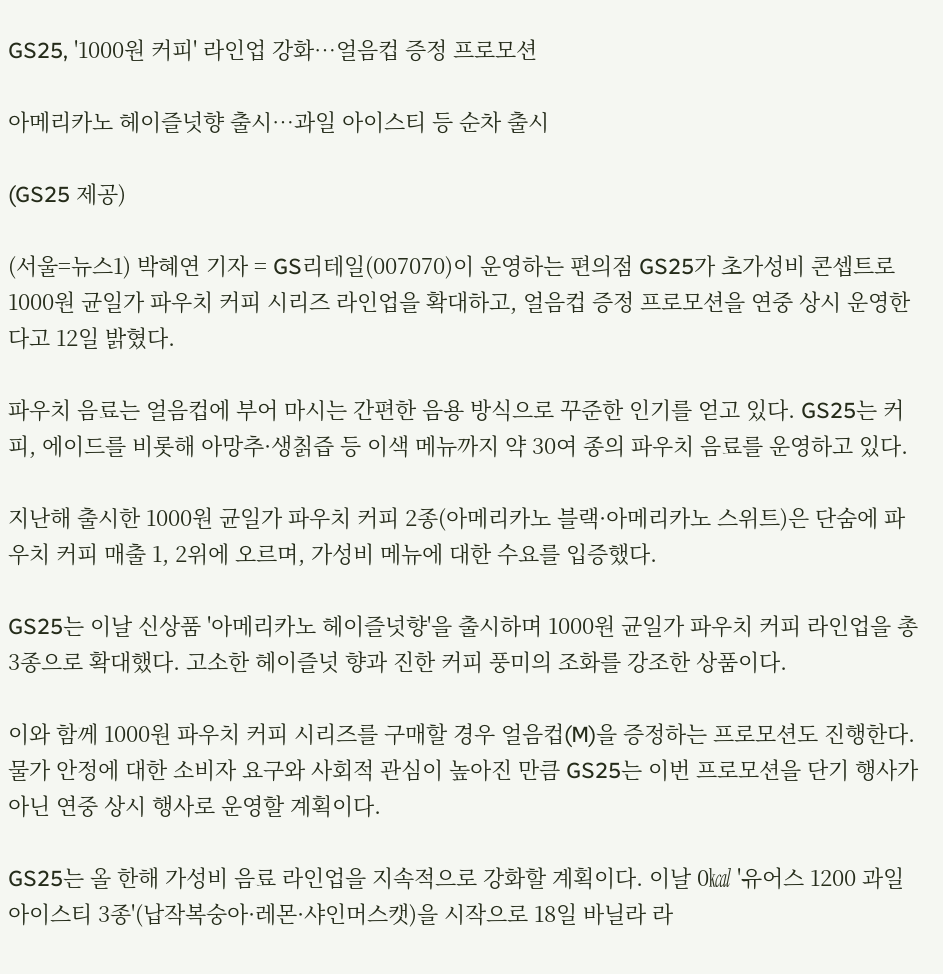GS25, '1000원 커피' 라인업 강화…얼음컵 증정 프로모션

아메리카노 헤이즐넛향 출시…과일 아이스티 등 순차 출시

(GS25 제공)

(서울=뉴스1) 박혜연 기자 = GS리테일(007070)이 운영하는 편의점 GS25가 초가성비 콘셉트로 1000원 균일가 파우치 커피 시리즈 라인업을 확대하고, 얼음컵 증정 프로모션을 연중 상시 운영한다고 12일 밝혔다.

파우치 음료는 얼음컵에 부어 마시는 간편한 음용 방식으로 꾸준한 인기를 얻고 있다. GS25는 커피, 에이드를 비롯해 아망추·생칡즙 등 이색 메뉴까지 약 30여 종의 파우치 음료를 운영하고 있다.

지난해 출시한 1000원 균일가 파우치 커피 2종(아메리카노 블랙·아메리카노 스위트)은 단숨에 파우치 커피 매출 1, 2위에 오르며, 가성비 메뉴에 대한 수요를 입증했다.

GS25는 이날 신상품 '아메리카노 헤이즐넛향'을 출시하며 1000원 균일가 파우치 커피 라인업을 총 3종으로 확대했다. 고소한 헤이즐넛 향과 진한 커피 풍미의 조화를 강조한 상품이다.

이와 함께 1000원 파우치 커피 시리즈를 구매할 경우 얼음컵(M)을 증정하는 프로모션도 진행한다. 물가 안정에 대한 소비자 요구와 사회적 관심이 높아진 만큼 GS25는 이번 프로모션을 단기 행사가 아닌 연중 상시 행사로 운영할 계획이다.

GS25는 올 한해 가성비 음료 라인업을 지속적으로 강화할 계획이다. 이날 0㎉ '유어스 1200 과일 아이스티 3종'(납작복숭아·레몬·샤인머스캣)을 시작으로 18일 바닐라 라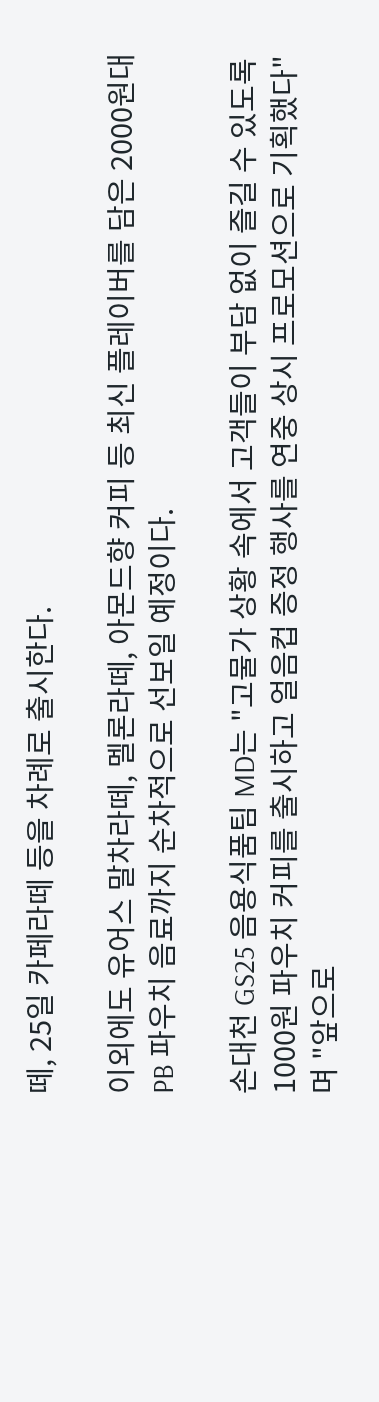떼, 25일 카페라떼 등을 차례로 출시한다.

이외에도 유어스 말차라떼, 멜론라떼, 아몬드향 커피 등 최신 플레이버를 담은 2000원대 PB 파우치 음료까지 순차적으로 선보일 예정이다.

손대천 GS25 음용식품팀 MD는 "고물가 상황 속에서 고객들이 부담 없이 즐길 수 있도록 1000원 파우치 커피를 출시하고 얼음컵 증정 행사를 연중 상시 프로모션으로 기획했다"며 "앞으로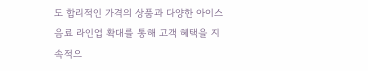도 합리적인 가격의 상품과 다양한 아이스음료 라인업 확대를 통해 고객 혜택을 지속적으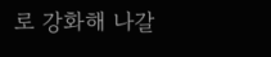로 강화해 나갈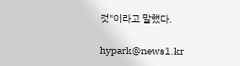것"이라고 말했다.

hypark@news1.kr